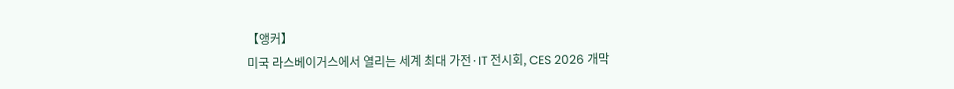【앵커】
미국 라스베이거스에서 열리는 세계 최대 가전·IT 전시회, CES 2026 개막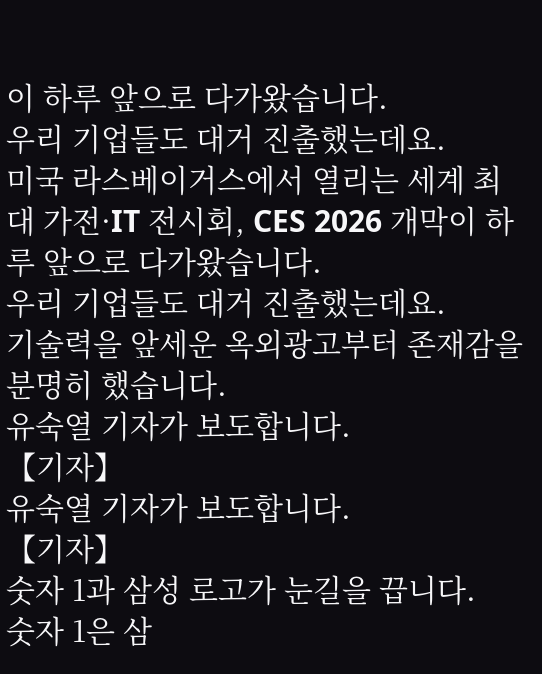이 하루 앞으로 다가왔습니다.
우리 기업들도 대거 진출했는데요.
미국 라스베이거스에서 열리는 세계 최대 가전·IT 전시회, CES 2026 개막이 하루 앞으로 다가왔습니다.
우리 기업들도 대거 진출했는데요.
기술력을 앞세운 옥외광고부터 존재감을 분명히 했습니다.
유숙열 기자가 보도합니다.
【기자】
유숙열 기자가 보도합니다.
【기자】
숫자 1과 삼성 로고가 눈길을 끕니다.
숫자 1은 삼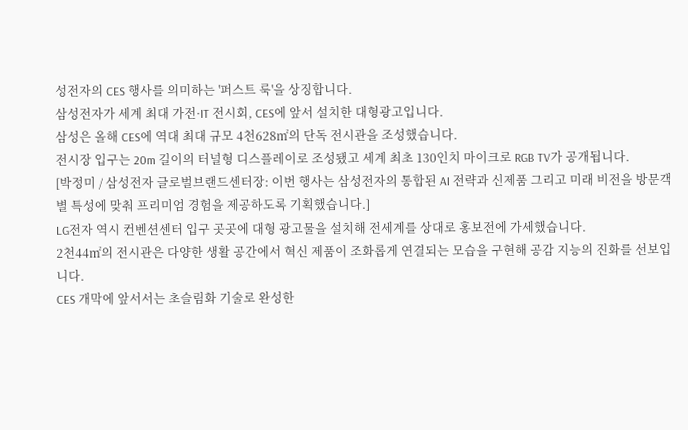성전자의 CES 행사를 의미하는 '퍼스트 룩'을 상징합니다.
삼성전자가 세계 최대 가전·IT 전시회, CES에 앞서 설치한 대형광고입니다.
삼성은 올해 CES에 역대 최대 규모 4천628㎡의 단독 전시관을 조성했습니다.
전시장 입구는 20m 길이의 터널형 디스플레이로 조성됐고 세계 최초 130인치 마이크로 RGB TV가 공개됩니다.
[박정미 / 삼성전자 글로벌브랜드센터장: 이번 행사는 삼성전자의 통합된 AI 전략과 신제품 그리고 미래 비전을 방문객별 특성에 맞춰 프리미엄 경험을 제공하도록 기획했습니다.]
LG전자 역시 컨벤션센터 입구 곳곳에 대형 광고물을 설치해 전세계를 상대로 홍보전에 가세했습니다.
2천44㎡의 전시관은 다양한 생활 공간에서 혁신 제품이 조화롭게 연결되는 모습을 구현해 공감 지능의 진화를 선보입니다.
CES 개막에 앞서서는 초슬림화 기술로 완성한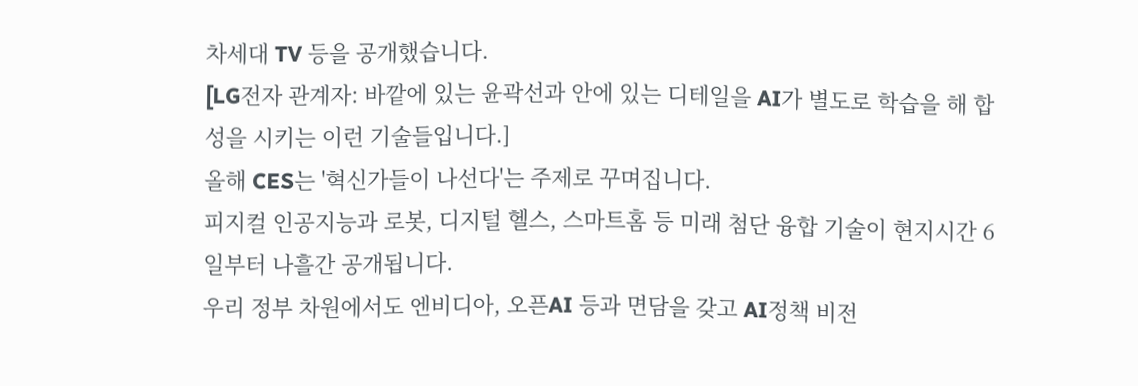차세대 TV 등을 공개했습니다.
[LG전자 관계자: 바깥에 있는 윤곽선과 안에 있는 디테일을 AI가 별도로 학습을 해 합성을 시키는 이런 기술들입니다.]
올해 CES는 '혁신가들이 나선다'는 주제로 꾸며집니다.
피지컬 인공지능과 로봇, 디지털 헬스, 스마트홈 등 미래 첨단 융합 기술이 현지시간 6일부터 나흘간 공개됩니다.
우리 정부 차원에서도 엔비디아, 오픈AI 등과 면담을 갖고 AI정책 비전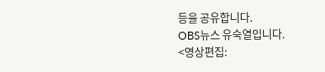등을 공유합니다.
OBS뉴스 유숙열입니다.
<영상편집: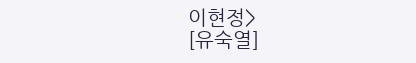이현정>
[유숙열]